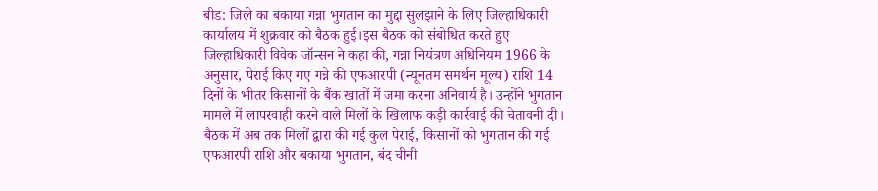बीड: जिले का बकाया गन्ना भुगतान का मुद्दा सुलझाने के लिए जिल्हाधिकारी कार्यालय में शुक्रवार को बैठक हुई।इस बैठक को संबोधित करते हुए जिल्हाधिकारी विवेक जॉन्सन ने कहा की, गन्ना नियंत्रण अधिनियम 1966 के अनुसार, पेराई किए गए गन्ने की एफआरपी (न्यूनतम समर्थन मूल्य) राशि 14 दिनों के भीतर किसानों के बैंक खातों में जमा करना अनिवार्य है। उन्होंने भुगतान मामले में लापरवाही करने वाले मिलों के खिलाफ कड़ी कार्रवाई की चेतावनी दी।
बैठक में अब तक मिलों द्वारा की गई कुल पेराई, किसानों को भुगतान की गई एफआरपी राशि और बकाया भुगतान, बंद चीनी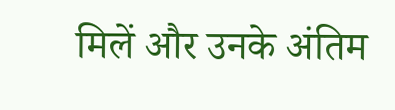मिलें और उनके अंतिम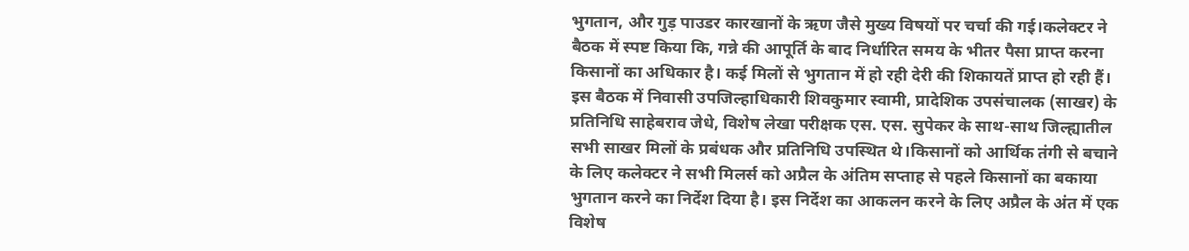भुगतान, और गुड़ पाउडर कारखानों के ऋण जैसे मुख्य विषयों पर चर्चा की गई।कलेक्टर ने बैठक में स्पष्ट किया कि, गन्ने की आपूर्ति के बाद निर्धारित समय के भीतर पैसा प्राप्त करना किसानों का अधिकार है। कई मिलों से भुगतान में हो रही देरी की शिकायतें प्राप्त हो रही हैं।
इस बैठक में निवासी उपजिल्हाधिकारी शिवकुमार स्वामी, प्रादेशिक उपसंचालक (साखर) के प्रतिनिधि साहेबराव जेधे, विशेष लेखा परीक्षक एस. एस. सुपेकर के साथ-साथ जिल्ह्यातील सभी साखर मिलों के प्रबंधक और प्रतिनिधि उपस्थित थे।किसानों को आर्थिक तंगी से बचाने के लिए कलेक्टर ने सभी मिलर्स को अप्रैल के अंतिम सप्ताह से पहले किसानों का बकाया भुगतान करने का निर्देश दिया है। इस निर्देश का आकलन करने के लिए अप्रैल के अंत में एक विशेष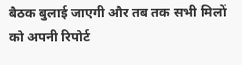बैठक बुलाई जाएगी और तब तक सभी मिलों को अपनी रिपोर्ट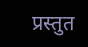प्रस्तुत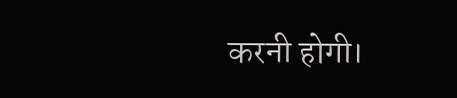करनी होगी।